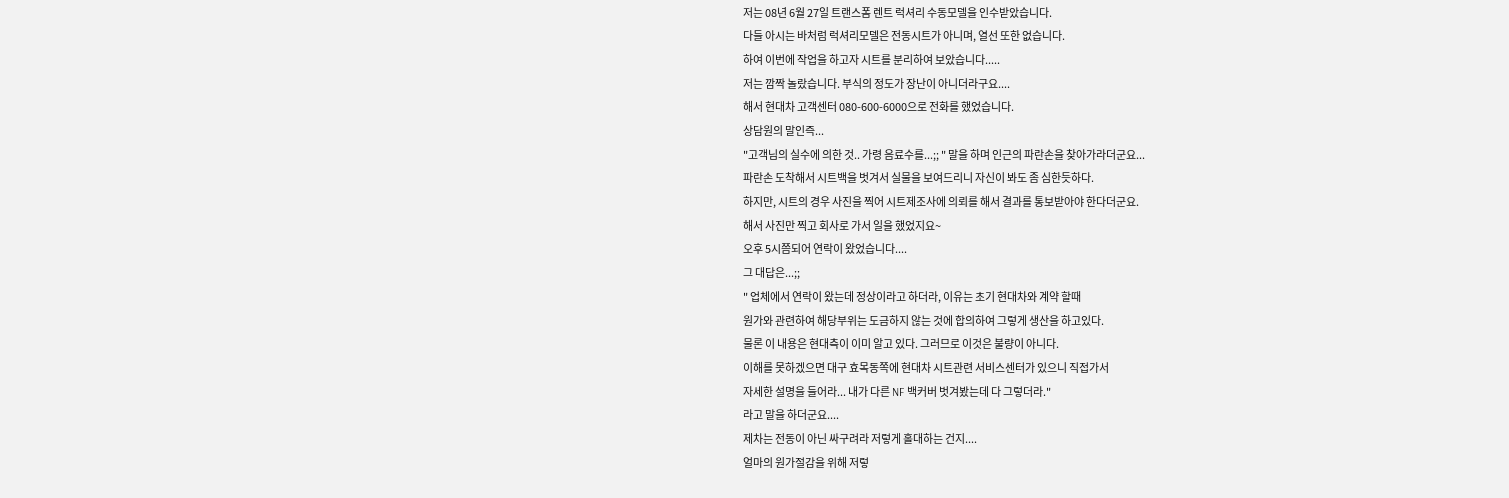저는 08년 6월 27일 트랜스폼 렌트 럭셔리 수동모델을 인수받았습니다.
다들 아시는 바처럼 럭셔리모델은 전동시트가 아니며, 열선 또한 없습니다.
하여 이번에 작업을 하고자 시트를 분리하여 보았습니다.....
저는 깜짝 놀랐습니다. 부식의 정도가 장난이 아니더라구요....
해서 현대차 고객센터 080-600-6000으로 전화를 했었습니다.
상담원의 말인즉...
"고객님의 실수에 의한 것.. 가령 음료수를...;; " 말을 하며 인근의 파란손을 찾아가라더군요...
파란손 도착해서 시트백을 벗겨서 실물을 보여드리니 자신이 봐도 좀 심한듯하다.
하지만, 시트의 경우 사진을 찍어 시트제조사에 의뢰를 해서 결과를 통보받아야 한다더군요.
해서 사진만 찍고 회사로 가서 일을 했었지요~
오후 5시쯤되어 연락이 왔었습니다....
그 대답은...;;
" 업체에서 연락이 왔는데 정상이라고 하더라, 이유는 초기 현대차와 계약 할때
원가와 관련하여 해당부위는 도금하지 않는 것에 합의하여 그렇게 생산을 하고있다.
물론 이 내용은 현대측이 이미 알고 있다. 그러므로 이것은 불량이 아니다.
이해를 못하겠으면 대구 효목동쪽에 현대차 시트관련 서비스센터가 있으니 직접가서
자세한 설명을 들어라... 내가 다른 NF 백커버 벗겨봤는데 다 그렇더라."
라고 말을 하더군요....
제차는 전동이 아닌 싸구려라 저렇게 홀대하는 건지....
얼마의 원가절감을 위해 저렇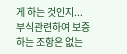게 하는 것인지...
부식관련하여 보증하는 조항은 없는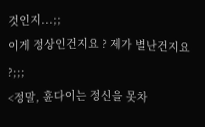것인지...;;
이게 정상인건지요 ? 제가 별난건지요 ?;;;
<정말, 휸다이는 정신을 못차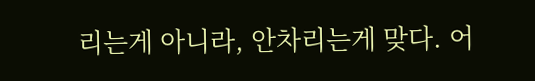리는게 아니라, 안차리는게 맞다. 어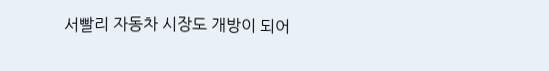서빨리 자동차 시장도 개방이 되어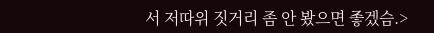서 저따위 짓거리 좀 안 봤으면 좋겠슴.>